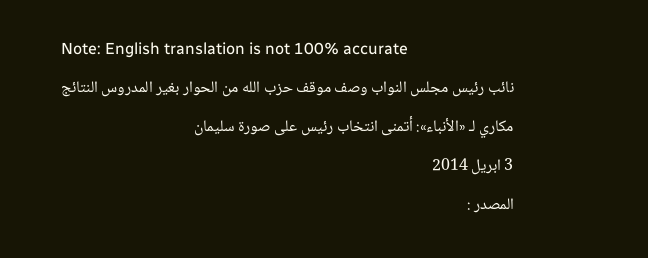Note: English translation is not 100% accurate
نائب رئيس مجلس النواب وصف موقف حزب الله من الحوار بغير المدروس النتائج
مكاري لـ «الأنباء»: أتمنى انتخاب رئيس على صورة سليمان
3 ابريل 2014
المصدر :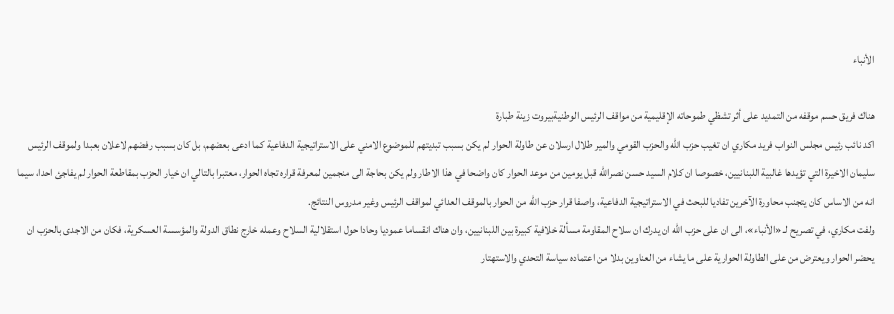الأنباء

هناك فريق حسم موقفه من التمديد على أثر تشظي طموحاته الإقليمية من مواقف الرئيس الوطنيةبيروت زينة طبارة
اكد نائب رئيس مجلس النواب فريد مكاري ان تغيب حزب الله والحزب القومي والمير طلال ارسلان عن طاولة الحوار لم يكن بسبب تبديتهم للموضوع الامني على الاستراتيجية الدفاعية كما ادعى بعضهم، بل كان بسبب رفضهم لاعلان بعبدا ولموقف الرئيس سليمان الاخيرة التي تؤيدها غالبية اللبنانيين، خصوصا ان كلام السيد حسن نصرالله قبل يومين من موعد الحوار كان واضحا في هذا الاطار ولم يكن بحاجة الى منجمين لمعرفة قراره تجاه الحوار، معتبرا بالتالي ان خيار الحزب بمقاطعة الحوار لم يفاجئ احدا، سيما انه من الاساس كان يتجنب محاورة الآخرين تفاديا للبحث في الاستراتيجية الدفاعية، واصفا قرار حزب الله من الحوار بالموقف العدائي لمواقف الرئيس وغير مدروس النتائج.
ولفت مكاري، في تصريح لـ «الأنباء»، الى ان على حزب الله ان يدرك ان سلاح المقاومة مسألة خلافية كبيرة بين اللبنانيين، وان هناك انقساما عموديا وحادا حول استقلالية السلاح وعمله خارج نطاق الدولة والمؤسسة العسكرية، فكان من الاجدى بالحزب ان يحضر الحوار ويعترض من على الطاولة الحوارية على ما يشاء من العناوين بدلا من اعتماده سياسة التحدي والاستهتار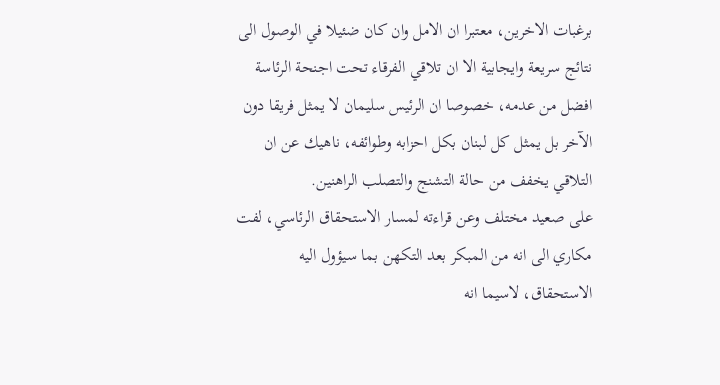برغبات الاخرين، معتبرا ان الامل وان كان ضئيلا في الوصول الى نتائج سريعة وايجابية الا ان تلاقي الفرقاء تحت اجنحة الرئاسة افضل من عدمه، خصوصا ان الرئيس سليمان لا يمثل فريقا دون الآخر بل يمثل كل لبنان بكل احزابه وطوائفه، ناهيك عن ان التلاقي يخفف من حالة التشنج والتصلب الراهنين.
على صعيد مختلف وعن قراءته لمسار الاستحقاق الرئاسي، لفت مكاري الى انه من المبكر بعد التكهن بما سيؤول اليه الاستحقاق، لاسيما انه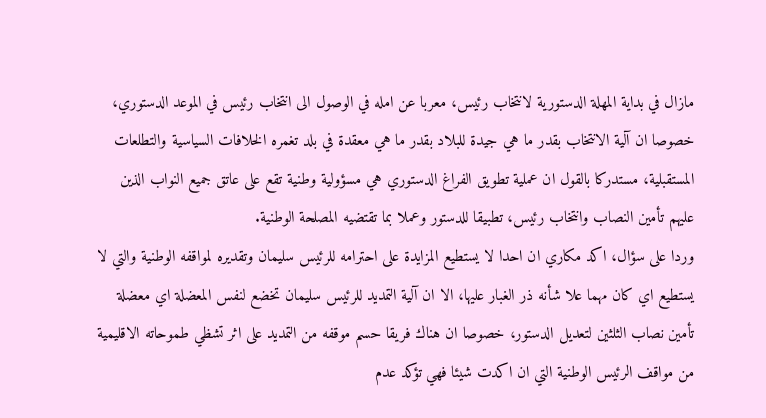مازال في بداية المهلة الدستورية لانتخاب رئيس، معربا عن امله في الوصول الى انتخاب رئيس في الموعد الدستوري، خصوصا ان آلية الانتخاب بقدر ما هي جيدة للبلاد بقدر ما هي معقدة في بلد تغمره الخلافات السياسية والتطلعات المستقبلية، مستدركا بالقول ان عملية تطويق الفراغ الدستوري هي مسؤولية وطنية تقع على عاتق جميع النواب الذين عليهم تأمين النصاب وانتخاب رئيس، تطبيقا للدستور وعملا بما تقتضيه المصلحة الوطنية.
وردا على سؤال، اكد مكاري ان احدا لا يستطيع المزايدة على احترامه للرئيس سليمان وتقديره لمواقفه الوطنية والتي لا يستطيع اي كان مهما علا شأنه ذر الغبار عليها، الا ان آلية التمديد للرئيس سليمان تخضع لنفس المعضلة اي معضلة تأمين نصاب الثلثين لتعديل الدستور، خصوصا ان هناك فريقا حسم موقفه من التمديد على اثر تشظي طموحاته الاقليمية من مواقف الرئيس الوطنية التي ان اكدت شيئا فهي تؤكد عدم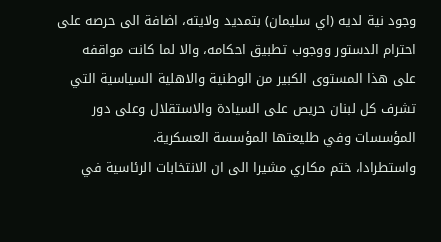وجود نية لديه (اي سليمان) بتمديد ولايته، اضافة الى حرصه على احترام الدستور ووجوب تطبيق احكامه، والا لما كانت مواقفه على هذا المستوى الكبير من الوطنية والاهلية السياسية التي تشرف كل لبنان حريص على السيادة والاستقلال وعلى دور المؤسسات وفي طليعتها المؤسسة العسكرية.
واستطرادا، ختم مكاري مشيرا الى ان الانتخابات الرئاسية في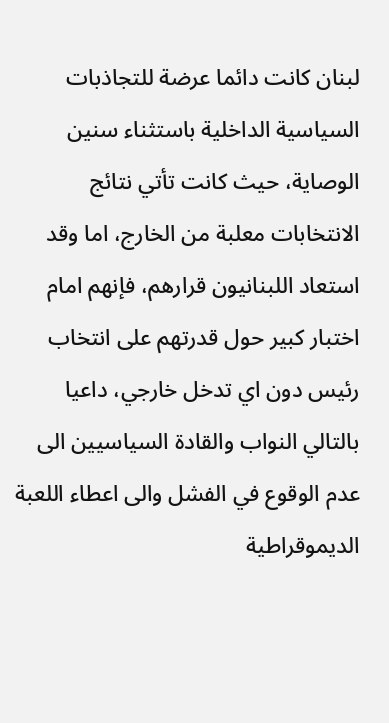لبنان كانت دائما عرضة للتجاذبات السياسية الداخلية باستثناء سنين الوصاية، حيث كانت تأتي نتائج الانتخابات معلبة من الخارج، اما وقد استعاد اللبنانيون قرارهم، فإنهم امام اختبار كبير حول قدرتهم على انتخاب رئيس دون اي تدخل خارجي، داعيا بالتالي النواب والقادة السياسيين الى عدم الوقوع في الفشل والى اعطاء اللعبة الديموقراطية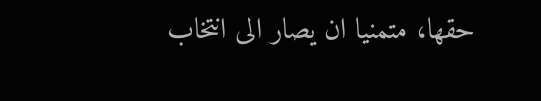حقها، متمنيا ان يصار الى انتخاب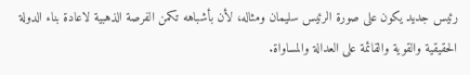رئيس جديد يكون على صورة الرئيس سليمان ومثاله، لأن بأشباهه تكمن الفرصة الذهبية لاعادة بناء الدولة الحقيقية والقوية والقائمة على العدالة والمساواة.